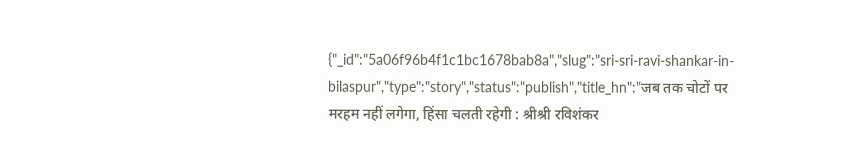{"_id":"5a06f96b4f1c1bc1678bab8a","slug":"sri-sri-ravi-shankar-in-bilaspur","type":"story","status":"publish","title_hn":"जब तक चोटों पर मरहम नहीं लगेगा, हिंसा चलती रहेगी : श्रीश्री रविशंकर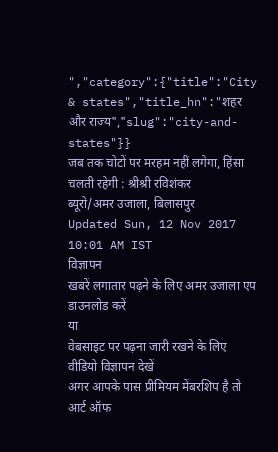","category":{"title":"City & states","title_hn":"शहर और राज्य","slug":"city-and-states"}}
जब तक चोटों पर मरहम नहीं लगेगा, हिंसा चलती रहेगी : श्रीश्री रविशंकर
ब्यूरो/अमर उजाला, बिलासपुर
Updated Sun, 12 Nov 2017 10:01 AM IST
विज्ञापन
खबरें लगातार पढ़ने के लिए अमर उजाला एप डाउनलोड करें
या
वेबसाइट पर पढ़ना जारी रखने के लिए वीडियो विज्ञापन देखें
अगर आपके पास प्रीमियम मेंबरशिप है तो
आर्ट ऑफ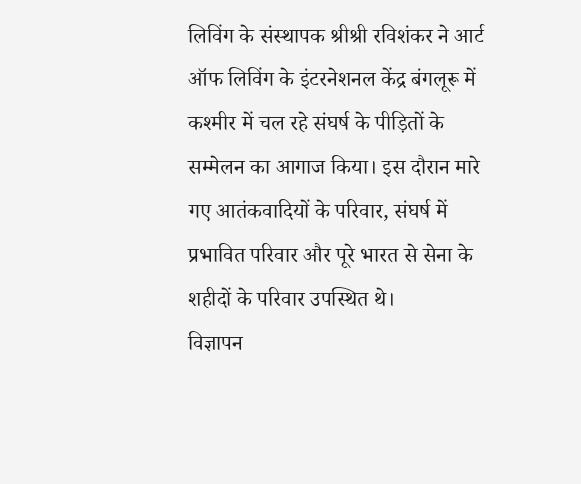लिविंग के संस्थापक श्रीश्री रविशंकर ने आर्ट ऑफ लिविंग के इंटरनेशनल केंद्र बंगलूरू में कश्मीर में चल रहे संघर्ष के पीड़ितों के सम्मेलन का आगाज किया। इस दौरान मारे गए आतंकवादियों के परिवार, संघर्ष में प्रभावित परिवार और पूरे भारत से सेना के शहीदों के परिवार उपस्थित थे।
विज्ञापन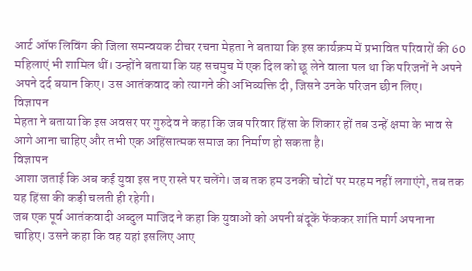आर्ट ऑफ लिविंग की जिला समन्वयक टीचर रचना मेहता ने बताया कि इस कार्यक्रम में प्रभावित परिवारों की 60 महिलाएं भी शामिल थीं। उन्होंने बताया कि यह सचमुच में एक दिल को छू लेने वाला पल था कि परिजनों ने अपने अपने दर्द बयान किए। उस आतंकवाद को त्यागने की अभिव्यक्ति दी, जिसने उनके परिजन छीन लिए।
विज्ञापन
मेहता ने बताया कि इस अवसर पर गुरुदेव ने कहा कि जब परिवार हिंसा के शिकार हों तब उन्हें क्षमा के भाव से आगे आना चाहिए और तभी एक अहिंसात्मक समाज का निर्माण हो सकता है।
विज्ञापन
आशा जताई कि अब कई युवा इस नए रास्ते पर चलेंगे। जब तक हम उनकी चोटों पर मरहम नहीं लगाएंगे, तब तक यह हिंसा की कड़ी चलती ही रहेगी।
जब एक पूर्व आतंकवादी अब्दुल माजिद ने कहा कि युवाओं को अपनी बंदूकें फेंककर शांति मार्ग अपनाना चाहिए। उसने कहा कि वह यहां इसलिए आए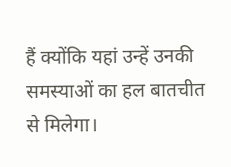हैं क्योंकि यहां उन्हें उनकी समस्याओं का हल बातचीत से मिलेगा।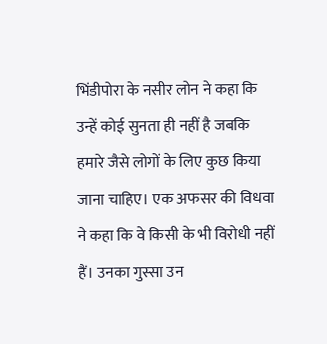भिंडीपोरा के नसीर लोन ने कहा कि उन्हें कोई सुनता ही नहीं है जबकि हमारे जैसे लोगों के लिए कुछ किया जाना चाहिए। एक अफसर की विधवा ने कहा कि वे किसी के भी विरोधी नहीं हैं। उनका गुस्सा उन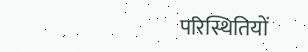परिस्थितियों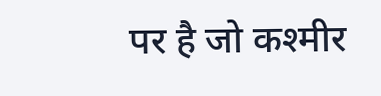पर है जो कश्मीर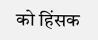को हिंसक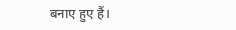बनाए हुए हैं।